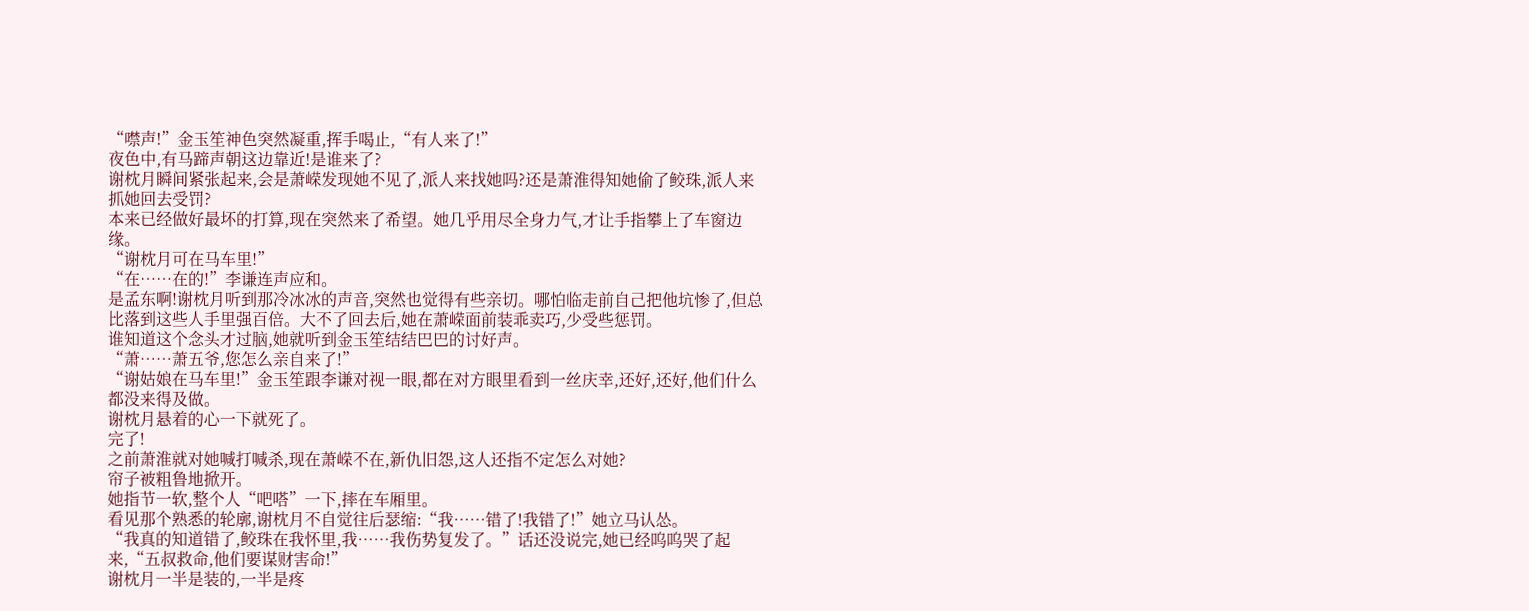“噤声!”金玉笙神色突然凝重,挥手喝止,“有人来了!”
夜色中,有马蹄声朝这边靠近!是谁来了?
谢枕月瞬间紧张起来,会是萧嵘发现她不见了,派人来找她吗?还是萧淮得知她偷了鲛珠,派人来抓她回去受罚?
本来已经做好最坏的打算,现在突然来了希望。她几乎用尽全身力气,才让手指攀上了车窗边缘。
“谢枕月可在马车里!”
“在……在的!”李谦连声应和。
是孟东啊!谢枕月听到那冷冰冰的声音,突然也觉得有些亲切。哪怕临走前自己把他坑惨了,但总比落到这些人手里强百倍。大不了回去后,她在萧嵘面前装乖卖巧,少受些惩罚。
谁知道这个念头才过脑,她就听到金玉笙结结巴巴的讨好声。
“萧……萧五爷,您怎么亲自来了!”
“谢姑娘在马车里!”金玉笙跟李谦对视一眼,都在对方眼里看到一丝庆幸,还好,还好,他们什么都没来得及做。
谢枕月悬着的心一下就死了。
完了!
之前萧淮就对她喊打喊杀,现在萧嵘不在,新仇旧怨,这人还指不定怎么对她?
帘子被粗鲁地掀开。
她指节一软,整个人“吧嗒”一下,摔在车厢里。
看见那个熟悉的轮廓,谢枕月不自觉往后瑟缩:“我……错了!我错了!”她立马认怂。
“我真的知道错了,鲛珠在我怀里,我……我伤势复发了。”话还没说完,她已经呜呜哭了起来,“五叔救命,他们要谋财害命!”
谢枕月一半是装的,一半是疼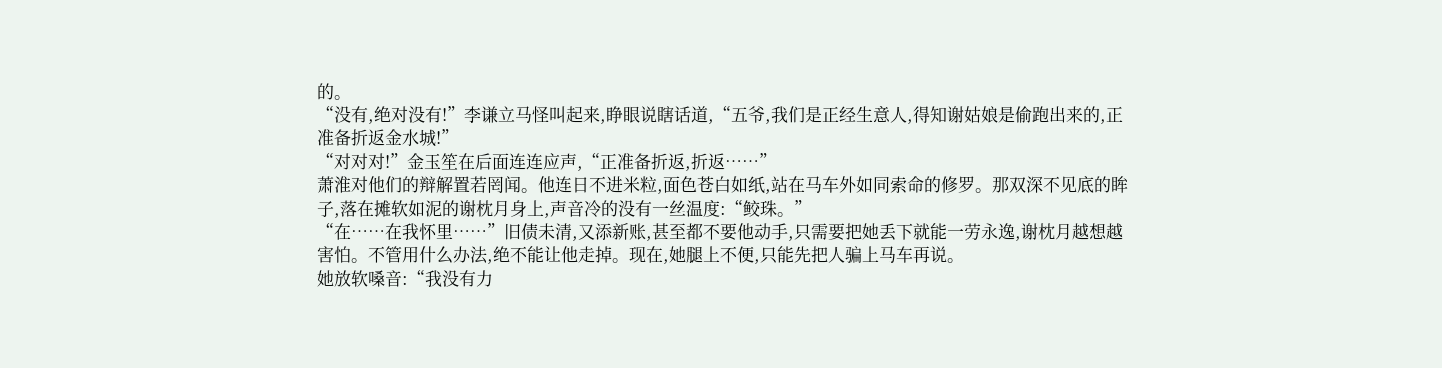的。
“没有,绝对没有!”李谦立马怪叫起来,睁眼说瞎话道,“五爷,我们是正经生意人,得知谢姑娘是偷跑出来的,正准备折返金水城!”
“对对对!”金玉笙在后面连连应声,“正准备折返,折返……”
萧淮对他们的辩解置若罔闻。他连日不进米粒,面色苍白如纸,站在马车外如同索命的修罗。那双深不见底的眸子,落在摊软如泥的谢枕月身上,声音冷的没有一丝温度:“鲛珠。”
“在……在我怀里……”旧债未清,又添新账,甚至都不要他动手,只需要把她丢下就能一劳永逸,谢枕月越想越害怕。不管用什么办法,绝不能让他走掉。现在,她腿上不便,只能先把人骗上马车再说。
她放软嗓音:“我没有力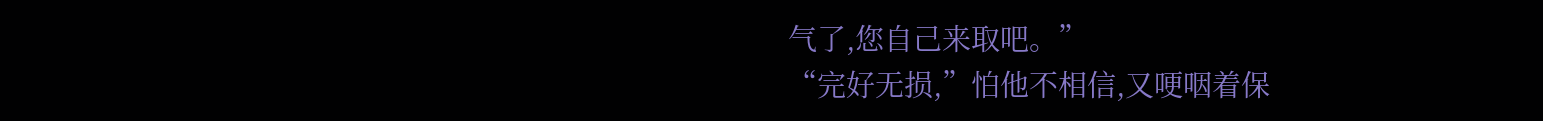气了,您自己来取吧。”
“完好无损,”怕他不相信,又哽咽着保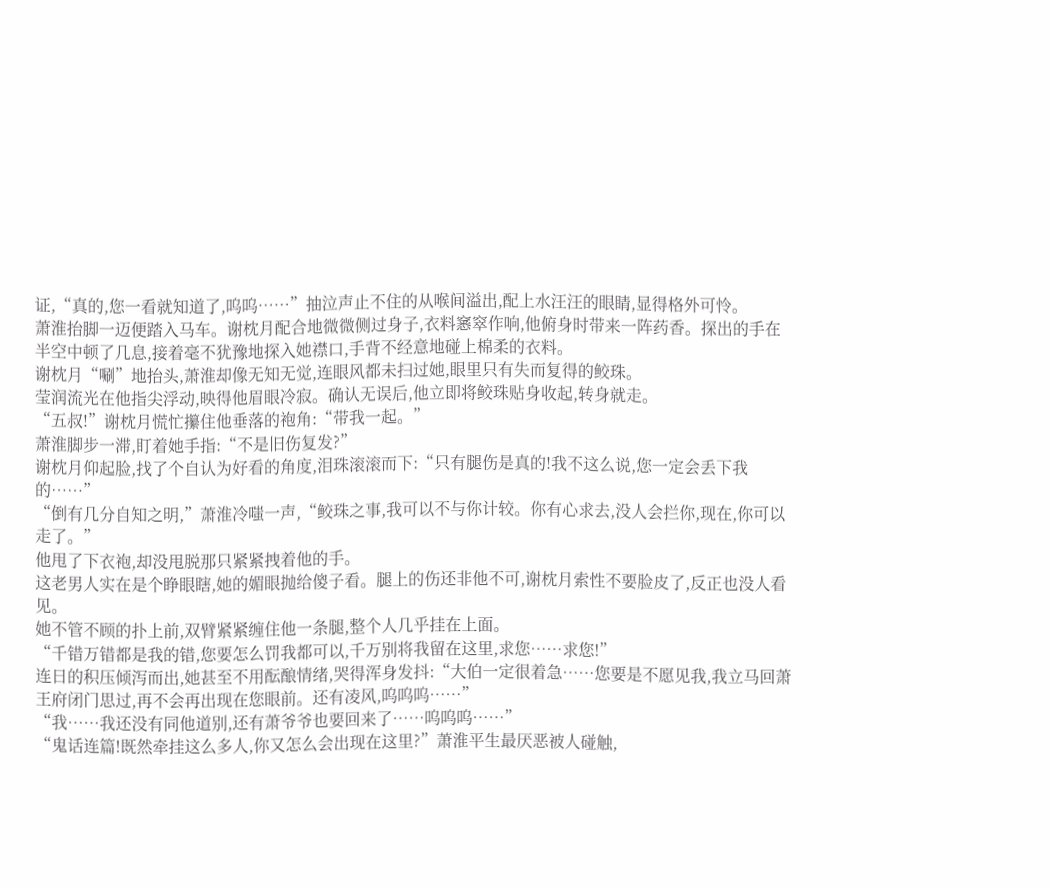证,“真的,您一看就知道了,呜呜……”抽泣声止不住的从喉间溢出,配上水汪汪的眼睛,显得格外可怜。
萧淮抬脚一迈便踏入马车。谢枕月配合地微微侧过身子,衣料窸窣作响,他俯身时带来一阵药香。探出的手在半空中顿了几息,接着毫不犹豫地探入她襟口,手背不经意地碰上棉柔的衣料。
谢枕月“唰”地抬头,萧淮却像无知无觉,连眼风都未扫过她,眼里只有失而复得的鲛珠。
莹润流光在他指尖浮动,映得他眉眼冷寂。确认无误后,他立即将鲛珠贴身收起,转身就走。
“五叔!”谢枕月慌忙攥住他垂落的袍角:“带我一起。”
萧淮脚步一滞,盯着她手指:“不是旧伤复发?”
谢枕月仰起脸,找了个自认为好看的角度,泪珠滚滚而下:“只有腿伤是真的!我不这么说,您一定会丢下我的……”
“倒有几分自知之明,”萧淮冷嗤一声,“鲛珠之事,我可以不与你计较。你有心求去,没人会拦你,现在,你可以走了。”
他甩了下衣袍,却没甩脱那只紧紧拽着他的手。
这老男人实在是个睁眼瞎,她的媚眼抛给傻子看。腿上的伤还非他不可,谢枕月索性不要脸皮了,反正也没人看见。
她不管不顾的扑上前,双臂紧紧缠住他一条腿,整个人几乎挂在上面。
“千错万错都是我的错,您要怎么罚我都可以,千万别将我留在这里,求您……求您!”
连日的积压倾泻而出,她甚至不用酝酿情绪,哭得浑身发抖:“大伯一定很着急……您要是不愿见我,我立马回萧王府闭门思过,再不会再出现在您眼前。还有凌风,呜呜呜……”
“我……我还没有同他道别,还有萧爷爷也要回来了……呜呜呜……”
“鬼话连篇!既然牵挂这么多人,你又怎么会出现在这里?”萧淮平生最厌恶被人碰触,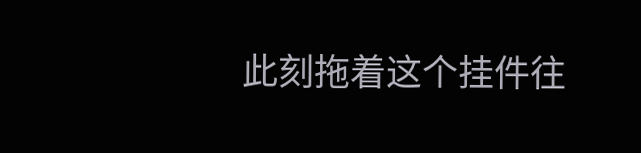此刻拖着这个挂件往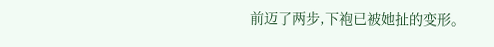前迈了两步,下袍已被她扯的变形。